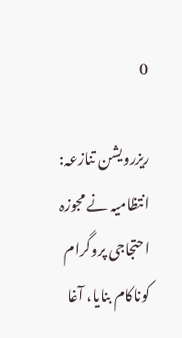0

ریزرویشن تنازعہ: انتظامیہ نے مجوزہ احتجاجی پروگرام کوناکام بنایا، آغا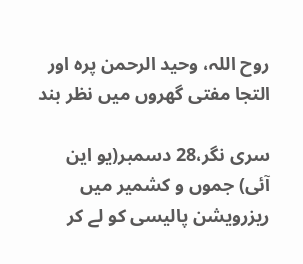روح اللہ، وحید الرحمن پرہ اور التجا مفتی گھروں میں نظر بند

سری نگر،28 دسمبر(یو این آئی) جموں و کشمیر میں ریزرویشن پالیسی کو لے کر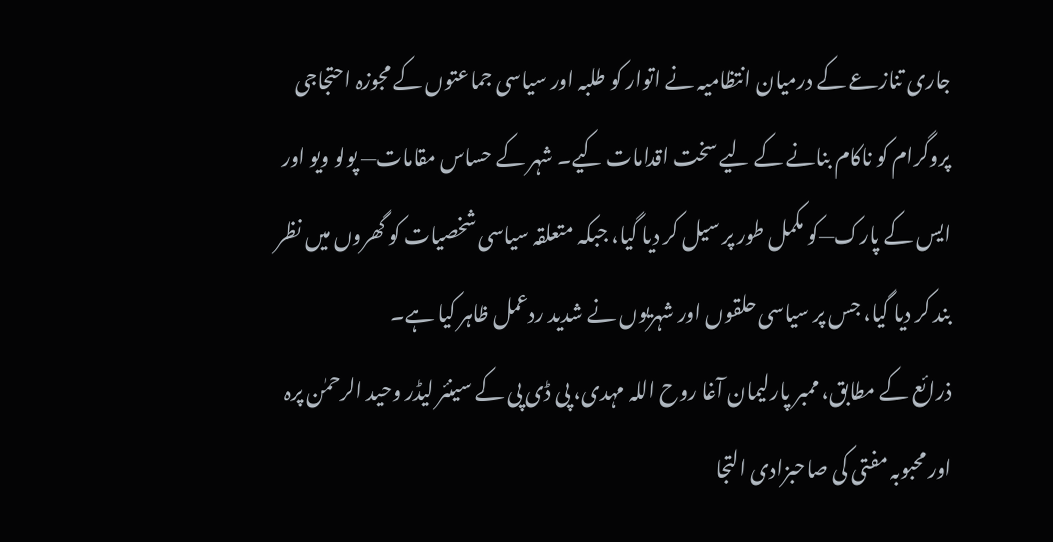جاری تنازعے کے درمیان انتظامیہ نے اتوار کو طلبہ اور سیاسی جماعتوں کے مجوزہ احتجاجی پروگرام کو ناکام بنانے کے لیے سخت اقدامات کیے۔ شہر کے حساس مقامات— پولو ویو اور ایس کے پارک—کو مکمل طور پر سیل کر دیا گیا، جبکہ متعلقہ سیاسی شخصیات کو گھروں میں نظر بند کر دیا گیا، جس پر سیاسی حلقوں اور شہریوں نے شدید ردعمل ظاہر کیا ہے۔
ذرائع کے مطابق، ممبر پارلیمان آغا روح اللہ مہدی، پی ڈی پی کے سینئر لیڈر وحید الرحمٰن پرہ اور محبوبہ مفتی کی صاحبزادی التجا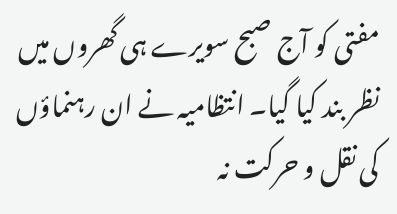مفتی کو آج صبح سویرے ہی گھروں میں نظر بند کیا گیا۔ انتظامیہ نے ان رہنماؤں کی نقل و حرکت نہ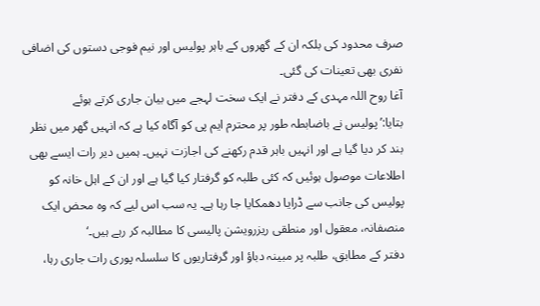صرف محدود کی بلکہ ان کے گھروں کے باہر پولیس اور نیم فوجی دستوں کی اضافی نفری بھی تعینات کی گئی۔
آغا روح اللہ مہدی کے دفتر نے ایک سخت لہجے میں بیان جاری کرتے ہوئے بتایا:’پولیس نے باضابطہ طور پر محترم ایم پی کو آگاہ کیا ہے کہ انہیں گھر میں نظر بند کر دیا گیا ہے اور انہیں باہر قدم رکھنے کی اجازت نہیں۔ ہمیں دیر رات ایسے بھی اطلاعات موصول ہوئیں کہ کئی طلبہ کو گرفتار کیا گیا ہے اور ان کے اہل خانہ کو پولیس کی جانب سے ڈرایا دھمکایا جا رہا ہے۔ یہ سب اس لیے کہ وہ محض ایک منصفانہ، معقول اور منطقی ریزرویشن پالیسی کا مطالبہ کر رہے ہیں۔‘
دفتر کے مطابق، طلبہ پر مبینہ دباؤ اور گرفتاریوں کا سلسلہ پوری رات جاری رہا،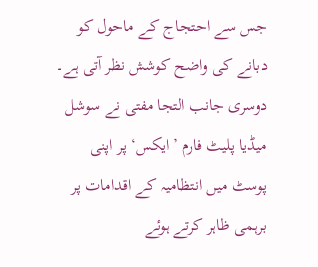جس سے احتجاج کے ماحول کو دبانے کی واضح کوشش نظر آتی ہے۔
دوسری جانب التجا مفتی نے سوشل میڈیا پلیٹ فارم ’ایکس‘ پر اپنی پوسٹ میں انتظامیہ کے اقدامات پر برہمی ظاہر کرتے ہوئے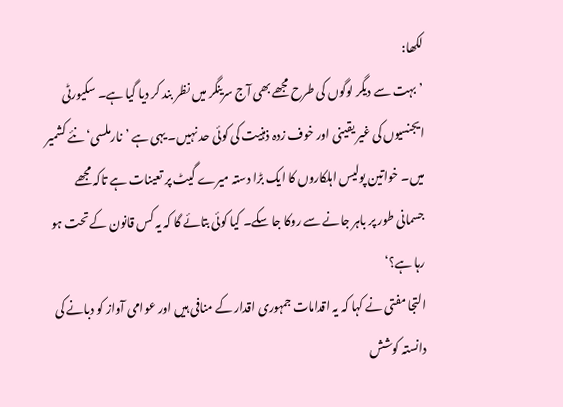لکھا:
’بہت سے دیگر لوگوں کی طرح مجھے بھی آج سرینگر میں نظر بند کر دیا گیا ہے۔ سکیورٹی ایجنسیوں کی غیر یقینی اور خوف زدہ ذہنیت کی کوئی حد نہیں۔ یہی ہے ’نارملسی‘ نئے کشمیر میں۔ خواتین پولیس اہلکاروں کا ایک بڑا دستہ میرے گیٹ پر تعینات ہے تاکہ مجھے جسمانی طور پر باہر جانے سے روکا جا سکے۔ کیا کوئی بتائے گا کہ یہ کس قانون کے تحت ہو رہا ہے؟‘
التجا مفتی نے کہا کہ یہ اقدامات جمہوری اقدار کے منافی ہیں اور عوامی آواز کو دبانے کی دانستہ کوشش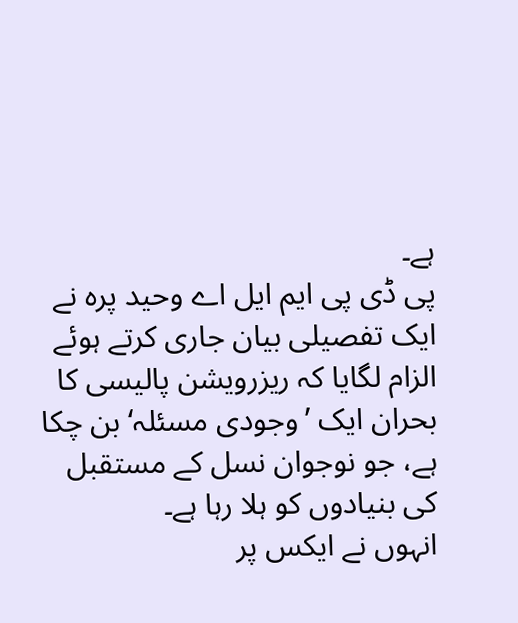ہے۔
پی ڈی پی ایم ایل اے وحید پرہ نے ایک تفصیلی بیان جاری کرتے ہوئے الزام لگایا کہ ریزرویشن پالیسی کا بحران ایک ’وجودی مسئلہ‘ بن چکا ہے، جو نوجوان نسل کے مستقبل کی بنیادوں کو ہلا رہا ہے۔
انہوں نے ایکس پر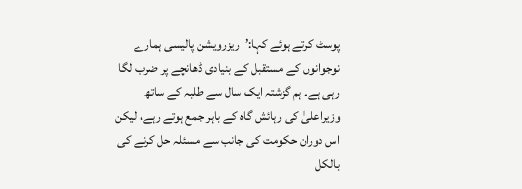پوسٹ کرتے ہوئے کہا:’ریزرویشن پالیسی ہمارے نوجوانوں کے مستقبل کے بنیادی ڈھانچے پر ضرب لگا رہی ہے۔ ہم گزشتہ ایک سال سے طلبہ کے ساتھ وزیراعلیٰ کی رہائش گاہ کے باہر جمع ہوتے رہے، لیکن اس دوران حکومت کی جانب سے مسئلہ حل کرنے کی بالکل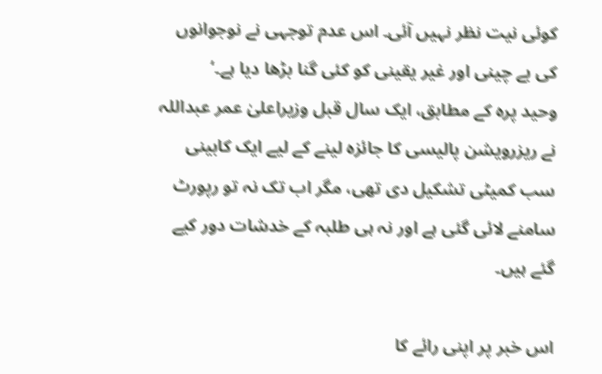کوئی نیت نظر نہیں آئی۔ اس عدم توجہی نے نوجوانوں کی بے چینی اور غیر یقینی کو کئی گنا بڑھا دیا ہے۔‘
وحید پرہ کے مطابق، ایک سال قبل وزیراعلیٰ عمر عبداللہ نے ریزرویشن پالیسی کا جائزہ لینے کے لیے ایک کابینی سب کمیٹی تشکیل دی تھی، مگر اب تک نہ تو رپورٹ سامنے لائی گئی ہے اور نہ ہی طلبہ کے خدشات دور کیے گئے ہیں۔

اس خبر پر اپنی رائے کا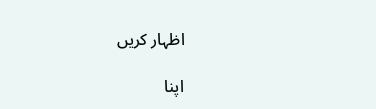اظہار کریں

اپنا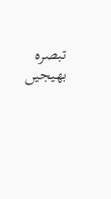تبصرہ بھیجیں